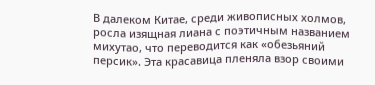В далеком Китае, среди живописных холмов, росла изящная лиана с поэтичным названием михутао, что переводится как «обезьяний персик». Эта красавица пленяла взор своими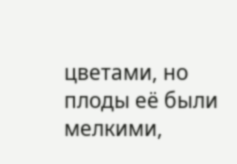цветами, но плоды её были мелкими,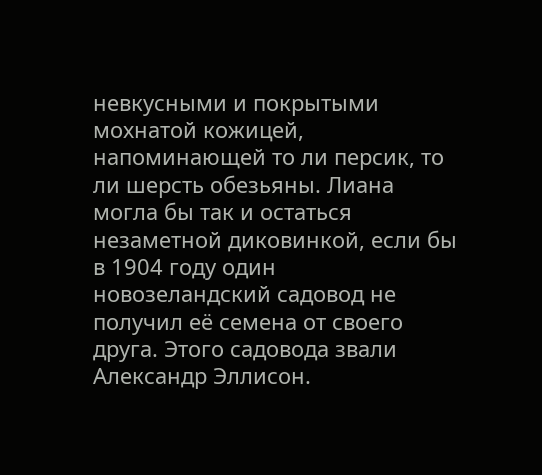невкусными и покрытыми мохнатой кожицей, напоминающей то ли персик, то ли шерсть обезьяны. Лиана могла бы так и остаться незаметной диковинкой, если бы в 1904 году один новозеландский садовод не получил её семена от своего друга. Этого садовода звали Александр Эллисон.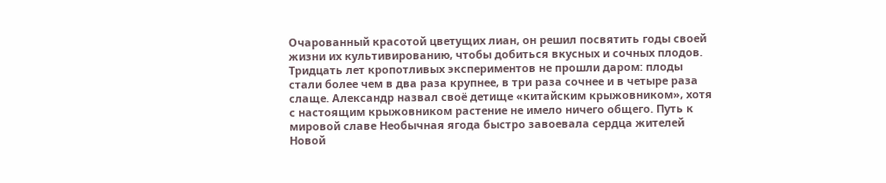Очарованный красотой цветущих лиан, он решил посвятить годы своей жизни их культивированию, чтобы добиться вкусных и сочных плодов. Тридцать лет кропотливых экспериментов не прошли даром: плоды стали более чем в два раза крупнее, в три раза сочнее и в четыре раза слаще. Александр назвал своё детище «китайским крыжовником», хотя с настоящим крыжовником растение не имело ничего общего. Путь к мировой славе Необычная ягода быстро завоевала сердца жителей Новой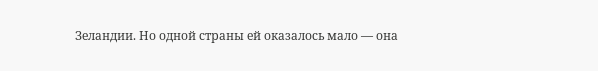Зеландии. Но одной страны ей оказалось мало — она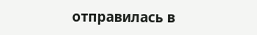отправилась в